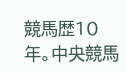競馬歴10年。中央競馬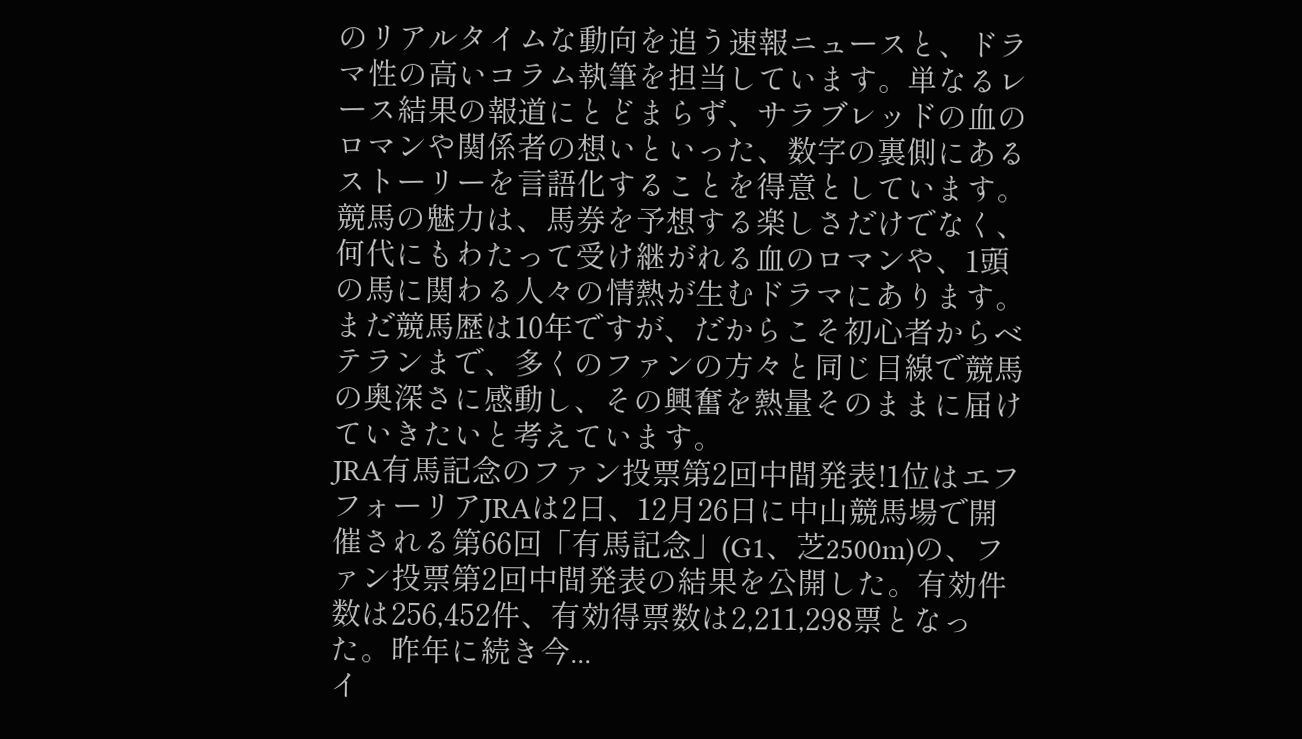のリアルタイムな動向を追う速報ニュースと、ドラマ性の高いコラム執筆を担当しています。単なるレース結果の報道にとどまらず、サラブレッドの血のロマンや関係者の想いといった、数字の裏側にあるストーリーを言語化することを得意としています。
競馬の魅力は、馬券を予想する楽しさだけでなく、何代にもわたって受け継がれる血のロマンや、1頭の馬に関わる人々の情熱が生むドラマにあります。まだ競馬歴は10年ですが、だからこそ初心者からベテランまで、多くのファンの方々と同じ目線で競馬の奥深さに感動し、その興奮を熱量そのままに届けていきたいと考えています。
JRA有馬記念のファン投票第2回中間発表!1位はエフフォーリアJRAは2日、12月26日に中山競馬場で開催される第66回「有馬記念」(G1、芝2500m)の、ファン投票第2回中間発表の結果を公開した。有効件数は256,452件、有効得票数は2,211,298票となった。昨年に続き今...
イ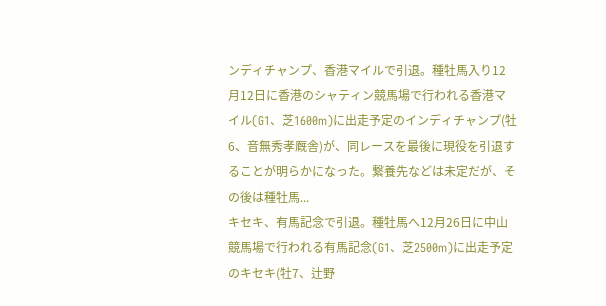ンディチャンプ、香港マイルで引退。種牡馬入り12月12日に香港のシャティン競馬場で行われる香港マイル(G1、芝1600m)に出走予定のインディチャンプ(牡6、音無秀孝厩舎)が、同レースを最後に現役を引退することが明らかになった。繋養先などは未定だが、その後は種牡馬...
キセキ、有馬記念で引退。種牡馬へ12月26日に中山競馬場で行われる有馬記念(G1、芝2500m)に出走予定のキセキ(牡7、辻野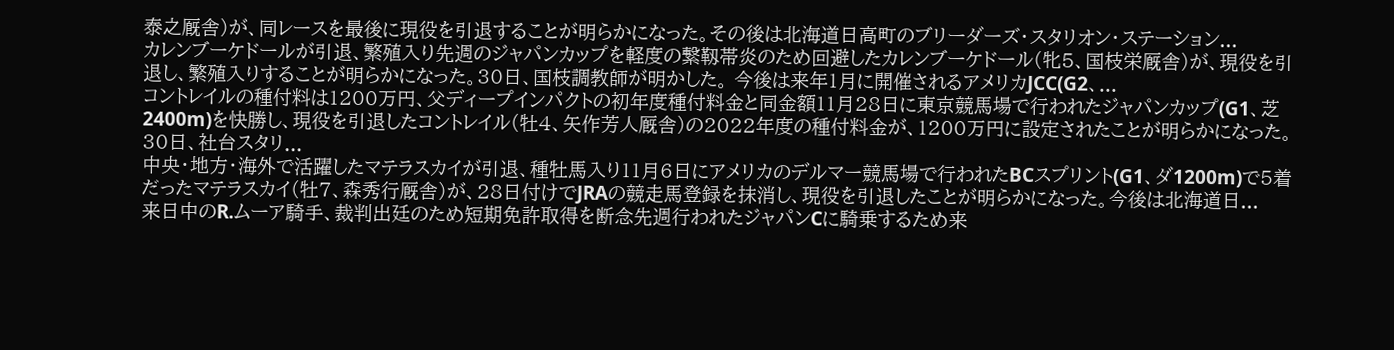泰之厩舎)が、同レースを最後に現役を引退することが明らかになった。その後は北海道日高町のブリーダーズ・スタリオン・ステーション...
カレンブーケドールが引退、繁殖入り先週のジャパンカップを軽度の繋靱帯炎のため回避したカレンブーケドール(牝5、国枝栄厩舎)が、現役を引退し、繁殖入りすることが明らかになった。30日、国枝調教師が明かした。 今後は来年1月に開催されるアメリカJCC(G2、...
コントレイルの種付料は1200万円、父ディープインパクトの初年度種付料金と同金額11月28日に東京競馬場で行われたジャパンカップ(G1、芝2400m)を快勝し、現役を引退したコントレイル(牡4、矢作芳人厩舎)の2022年度の種付料金が、1200万円に設定されたことが明らかになった。30日、社台スタリ...
中央・地方・海外で活躍したマテラスカイが引退、種牡馬入り11月6日にアメリカのデルマー競馬場で行われたBCスプリント(G1、ダ1200m)で5着だったマテラスカイ(牡7、森秀行厩舎)が、28日付けでJRAの競走馬登録を抹消し、現役を引退したことが明らかになった。今後は北海道日...
来日中のR.ムーア騎手、裁判出廷のため短期免許取得を断念先週行われたジャパンCに騎乗するため来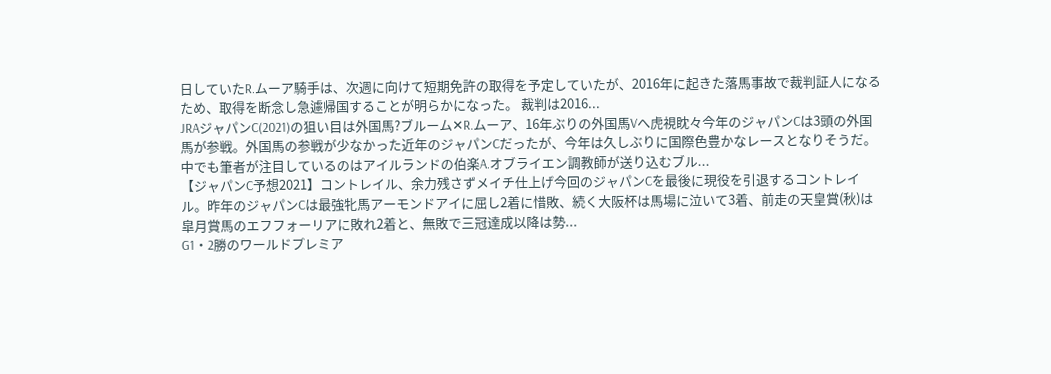日していたR.ムーア騎手は、次週に向けて短期免許の取得を予定していたが、2016年に起きた落馬事故で裁判証人になるため、取得を断念し急遽帰国することが明らかになった。 裁判は2016...
JRAジャパンC(2021)の狙い目は外国馬?ブルーム✕R.ムーア、16年ぶりの外国馬Vへ虎視眈々今年のジャパンCは3頭の外国馬が参戦。外国馬の参戦が少なかった近年のジャパンCだったが、今年は久しぶりに国際色豊かなレースとなりそうだ。 中でも筆者が注目しているのはアイルランドの伯楽A.オブライエン調教師が送り込むブル...
【ジャパンC予想2021】コントレイル、余力残さずメイチ仕上げ今回のジャパンCを最後に現役を引退するコントレイル。昨年のジャパンCは最強牝馬アーモンドアイに屈し2着に惜敗、続く大阪杯は馬場に泣いて3着、前走の天皇賞(秋)は皐月賞馬のエフフォーリアに敗れ2着と、無敗で三冠達成以降は勢...
G1・2勝のワールドプレミア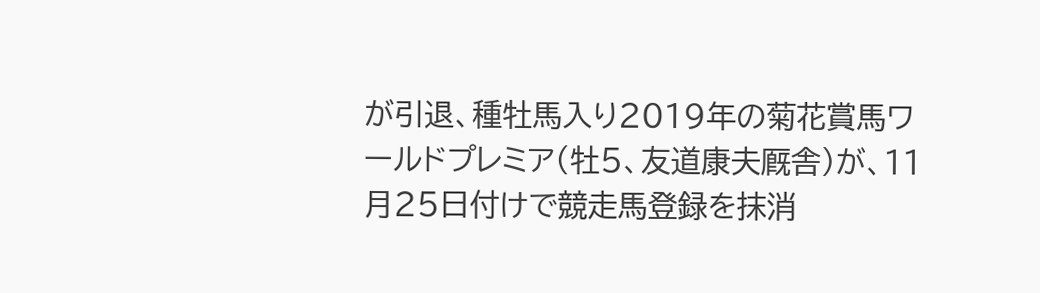が引退、種牡馬入り2019年の菊花賞馬ワールドプレミア(牡5、友道康夫厩舎)が、11月25日付けで競走馬登録を抹消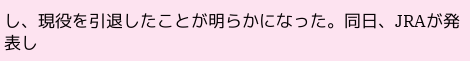し、現役を引退したことが明らかになった。同日、JRAが発表し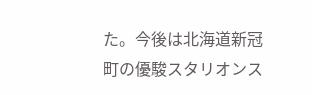た。今後は北海道新冠町の優駿スタリオンス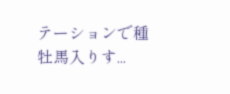テーションで種牡馬入りす...